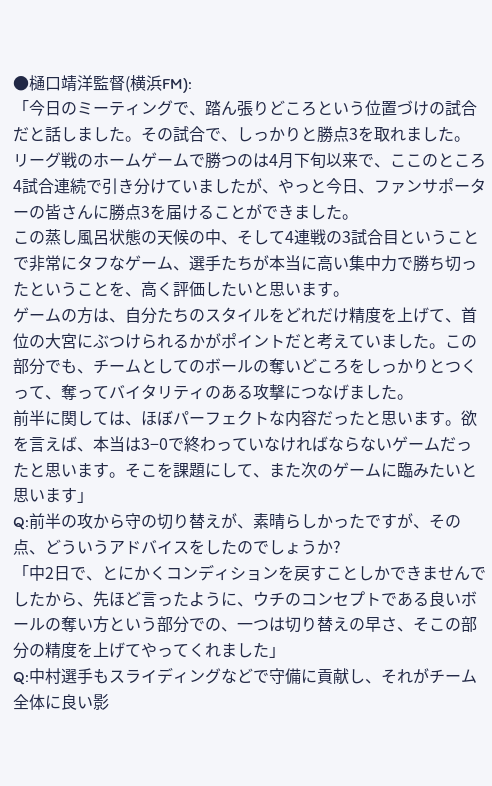●樋口靖洋監督(横浜FM):
「今日のミーティングで、踏ん張りどころという位置づけの試合だと話しました。その試合で、しっかりと勝点3を取れました。
リーグ戦のホームゲームで勝つのは4月下旬以来で、ここのところ4試合連続で引き分けていましたが、やっと今日、ファンサポーターの皆さんに勝点3を届けることができました。
この蒸し風呂状態の天候の中、そして4連戦の3試合目ということで非常にタフなゲーム、選手たちが本当に高い集中力で勝ち切ったということを、高く評価したいと思います。
ゲームの方は、自分たちのスタイルをどれだけ精度を上げて、首位の大宮にぶつけられるかがポイントだと考えていました。この部分でも、チームとしてのボールの奪いどころをしっかりとつくって、奪ってバイタリティのある攻撃につなげました。
前半に関しては、ほぼパーフェクトな内容だったと思います。欲を言えば、本当は3−0で終わっていなければならないゲームだったと思います。そこを課題にして、また次のゲームに臨みたいと思います」
Q:前半の攻から守の切り替えが、素晴らしかったですが、その点、どういうアドバイスをしたのでしょうか?
「中2日で、とにかくコンディションを戻すことしかできませんでしたから、先ほど言ったように、ウチのコンセプトである良いボールの奪い方という部分での、一つは切り替えの早さ、そこの部分の精度を上げてやってくれました」
Q:中村選手もスライディングなどで守備に貢献し、それがチーム全体に良い影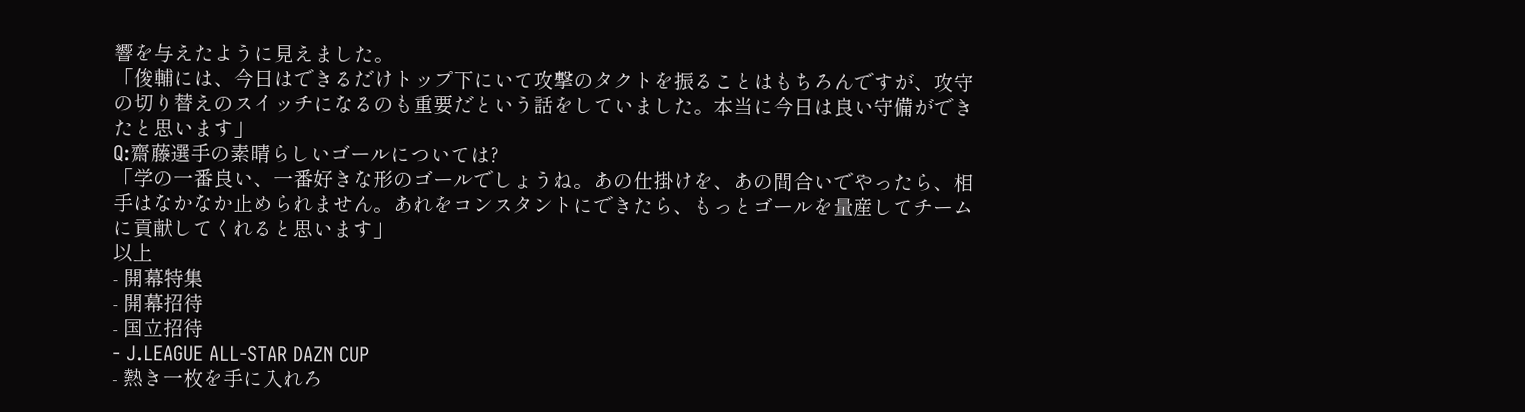響を与えたように見えました。
「俊輔には、今日はできるだけトップ下にいて攻撃のタクトを振ることはもちろんですが、攻守の切り替えのスイッチになるのも重要だという話をしていました。本当に今日は良い守備ができたと思います」
Q:齋藤選手の素晴らしいゴールについては?
「学の一番良い、一番好きな形のゴールでしょうね。あの仕掛けを、あの間合いでやったら、相手はなかなか止められません。あれをコンスタントにできたら、もっとゴールを量産してチームに貢献してくれると思います」
以上
- 開幕特集
- 開幕招待
- 国立招待
- J.LEAGUE ALL-STAR DAZN CUP
- 熱き一枚を手に入れろ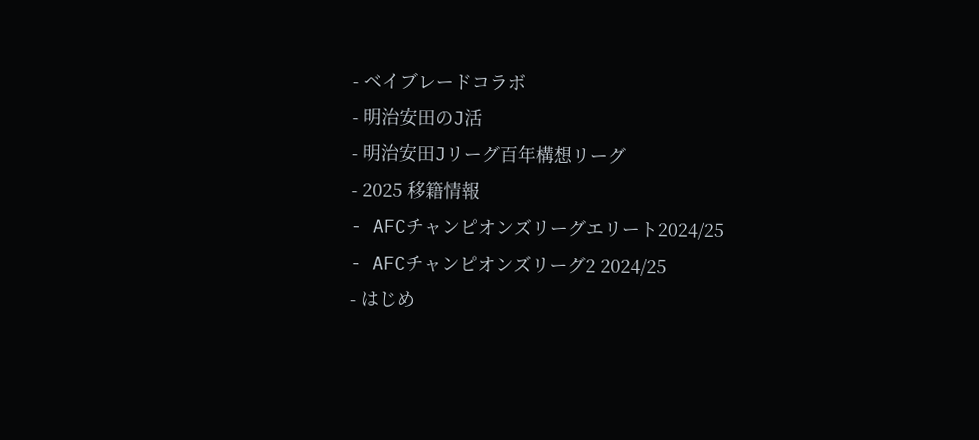- ベイブレードコラボ
- 明治安田のJ活
- 明治安田Jリーグ百年構想リーグ
- 2025 移籍情報
- AFCチャンピオンズリーグエリート2024/25
- AFCチャンピオンズリーグ2 2024/25
- はじめ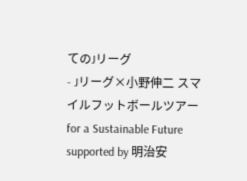てのJリーグ
- Jリーグ×小野伸二 スマイルフットボールツアーfor a Sustainable Future supported by 明治安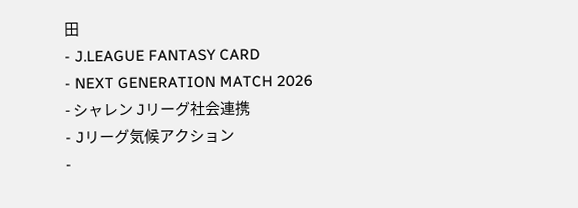田
- J.LEAGUE FANTASY CARD
- NEXT GENERATION MATCH 2026
- シャレン Jリーグ社会連携
- Jリーグ気候アクション
-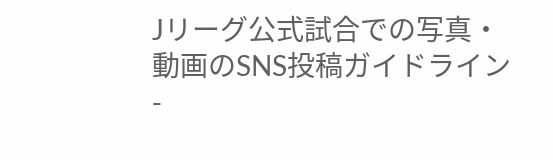Jリーグ公式試合での写真・動画のSNS投稿ガイドライン
-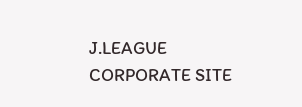J.LEAGUE CORPORATE SITE